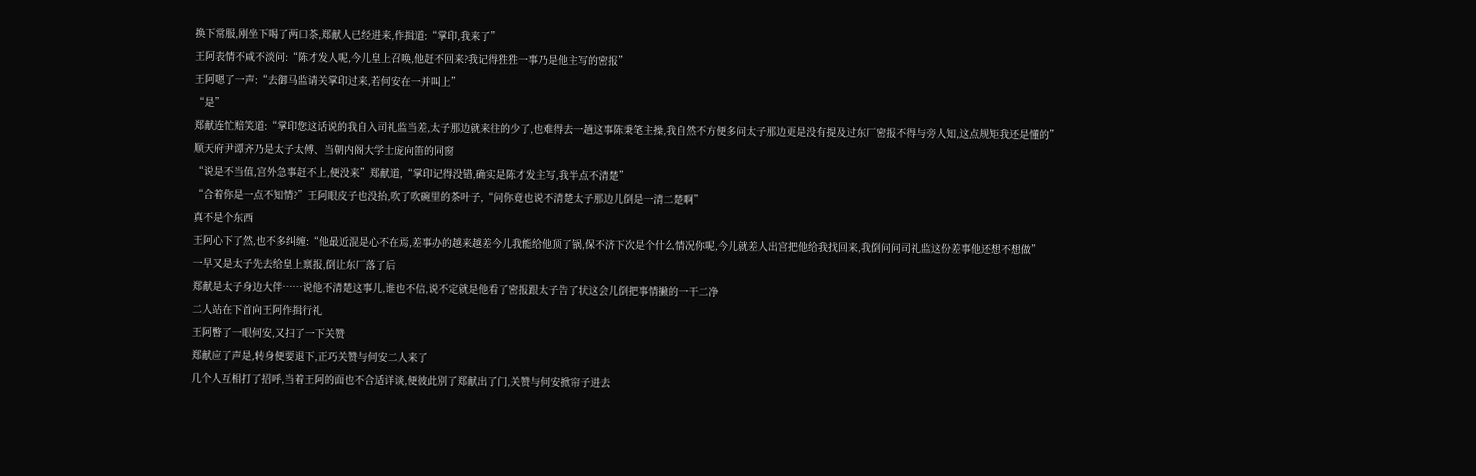换下常服,刚坐下喝了两口茶,郑献人已经进来,作揖道:“掌印,我来了”
王阿表情不咸不淡问:“陈才发人呢,今儿皇上召唤,他赶不回来?我记得狌狌一事乃是他主写的密报”
王阿嗯了一声:“去御马监请关掌印过来,若何安在一并叫上”
“是”
郑献连忙赔笑道:“掌印您这话说的我自入司礼监当差,太子那边就来往的少了,也难得去一趟这事陈秉笔主操,我自然不方便多问太子那边更是没有提及过东厂密报不得与旁人知,这点规矩我还是懂的”
顺天府尹谭齐乃是太子太傅、当朝内阁大学士庞向笛的同窗
“说是不当值,宫外急事赶不上,便没来”郑献道,“掌印记得没错,确实是陈才发主写,我半点不清楚”
“合着你是一点不知情?”王阿眼皮子也没抬,吹了吹碗里的茶叶子,“问你竟也说不清楚太子那边儿倒是一清二楚啊”
真不是个东西
王阿心下了然,也不多纠缠:“他最近混是心不在焉,差事办的越来越差今儿我能给他顶了锅,保不济下次是个什么情况你呢,今儿就差人出宫把他给我找回来,我倒问问司礼监这份差事他还想不想做”
一早又是太子先去给皇上禀报,倒让东厂落了后
郑献是太子身边大伴……说他不清楚这事儿,谁也不信,说不定就是他看了密报跟太子告了状这会儿倒把事情撇的一干二净
二人站在下首向王阿作揖行礼
王阿瞥了一眼何安,又扫了一下关赞
郑献应了声是,转身便要退下,正巧关赞与何安二人来了
几个人互相打了招呼,当着王阿的面也不合适详谈,便彼此别了郑献出了门,关赞与何安掀帘子进去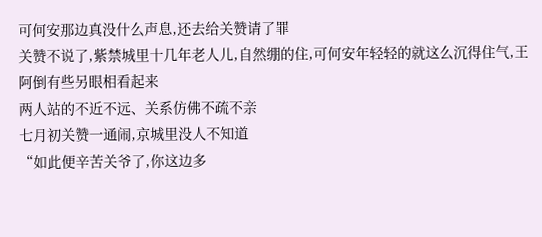可何安那边真没什么声息,还去给关赞请了罪
关赞不说了,紫禁城里十几年老人儿,自然绷的住,可何安年轻轻的就这么沉得住气,王阿倒有些另眼相看起来
两人站的不近不远、关系仿佛不疏不亲
七月初关赞一通闹,京城里没人不知道
“如此便辛苦关爷了,你这边多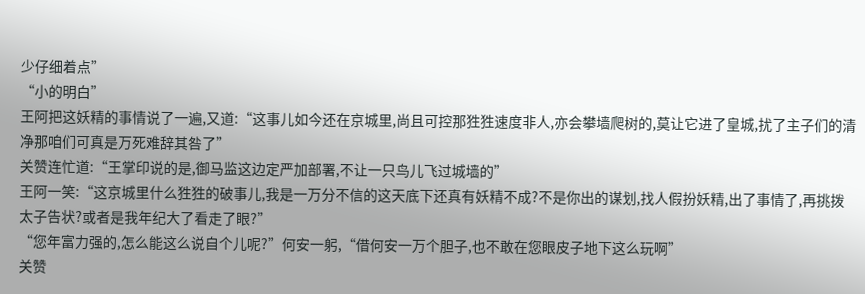少仔细着点”
“小的明白”
王阿把这妖精的事情说了一遍,又道:“这事儿如今还在京城里,尚且可控那狌狌速度非人,亦会攀墙爬树的,莫让它进了皇城,扰了主子们的清净那咱们可真是万死难辞其咎了”
关赞连忙道:“王掌印说的是,御马监这边定严加部署,不让一只鸟儿飞过城墙的”
王阿一笑:“这京城里什么狌狌的破事儿,我是一万分不信的这天底下还真有妖精不成?不是你出的谋划,找人假扮妖精,出了事情了,再挑拨太子告状?或者是我年纪大了看走了眼?”
“您年富力强的,怎么能这么说自个儿呢?”何安一躬,“借何安一万个胆子,也不敢在您眼皮子地下这么玩啊”
关赞